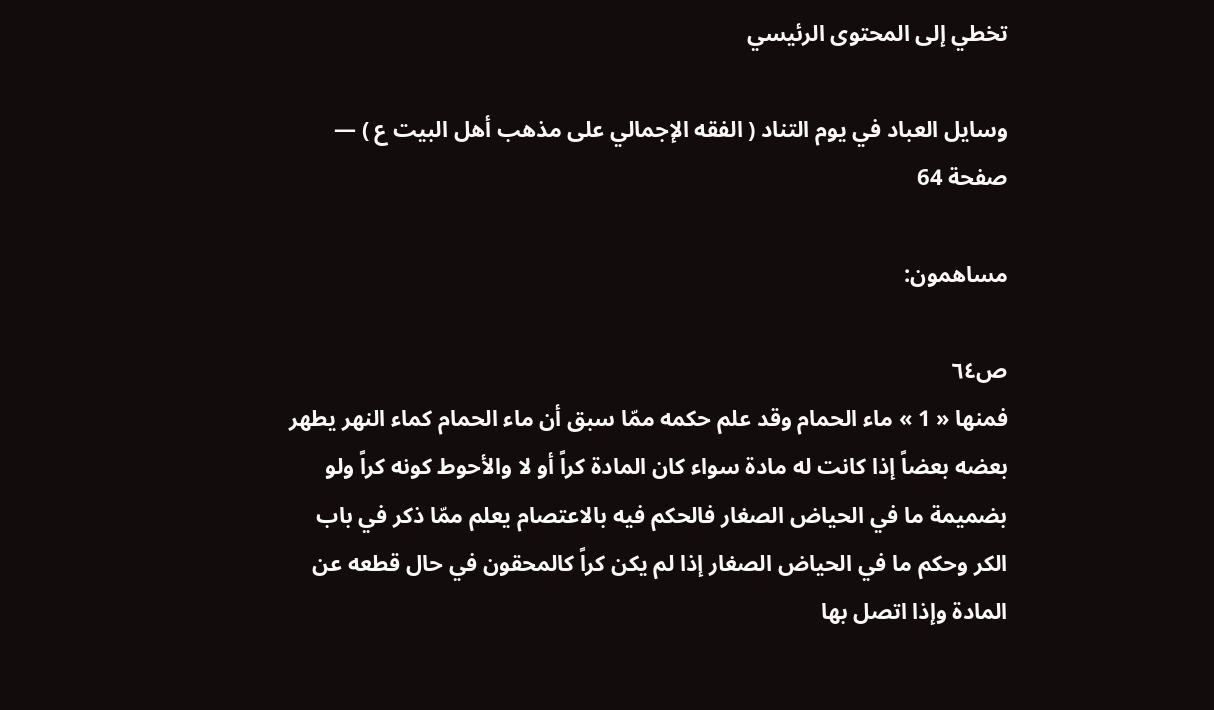تخطي إلى المحتوى الرئيسي

وسايل العباد في يوم التناد ( الفقه الإجمالي على مذهب أهل البيت ع ) — صفحة 64

مساهمون:

ص٦٤
فمنها « 1 » ماء الحمام وقد علم حكمه ممّا سبق أن ماء الحمام كماء النهر يطهر بعضه بعضاً إذا كانت له مادة سواء كان المادة كراً أو لا والأحوط كونه كراً ولو بضميمة ما في الحياض الصغار فالحكم فيه بالاعتصام يعلم ممّا ذكر في باب الكر وحكم ما في الحياض الصغار إذا لم يكن كراً كالمحقون في حال قطعه عن المادة وإذا اتصل بها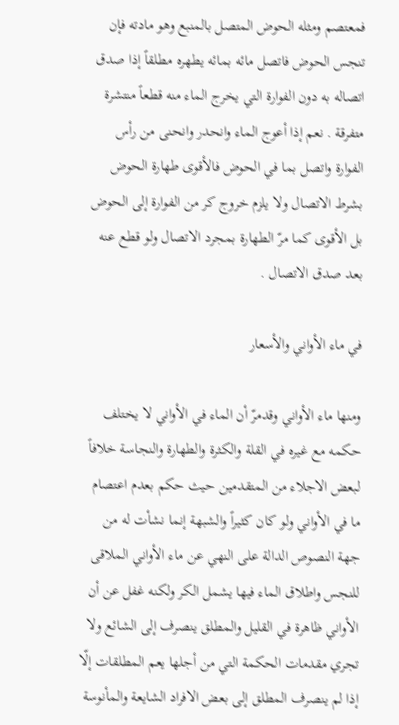فمعتصم ومثله الحوض المتصل بالمنبع وهو مادته فإن تنجس الحوض فاتصل مائه بمائه يطهره مطلقاً إذا صدق اتصاله به دون الفوارة التي يخرج الماء منه قطعاً منتشرة متفرقة . نعم إذا أعوج الماء وانحدر وانحنى من رأس الفوارة واتصل بما في الحوض فالأقوى طهارة الحوض بشرط الاتصال ولا يلزم خروج كر من الفوارة إلى الحوض بل الأقوى كما مرّ الطهارة بمجرد الاتصال ولو قطع عنه بعد صدق الاتصال .

في ماء الأواني والأسعار

ومنها ماء الأواني وقدمرّ أن الماء في الأواني لا يختلف حكمه مع غيره في القلة والكثرة والطهارة والنجاسة خلافاً لبعض الاجلاء من المتقدمين حيث حكم بعدم اعتصام ما في الأواني ولو كان كثيراً والشبهة إنما نشأت له من جهة النصوص الدالة على النهي عن ماء الأواني الملاقى للنجس واطلاق الماء فيها يشمل الكر ولكنه غفل عن أن الأواني ظاهرة في القليل والمطلق ينصرف إلى الشائع ولا تجري مقدمات الحكمة التي من أجلها يعم المطلقات إلّا إذا لم ينصرف المطلق إلى بعض الافراد الشايعة والمأنوسة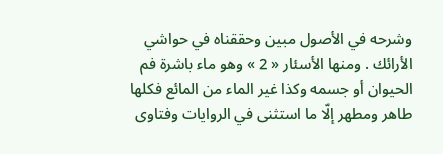وشرحه في الأصول مبين وحققناه في حواشي الأرائك . ومنها الأسئار « 2 » وهو ماء باشرة فم الحيوان أو جسمه وكذا غير الماء من المائع فكلها طاهر ومطهر إلّا ما استثنى في الروايات وفتاوى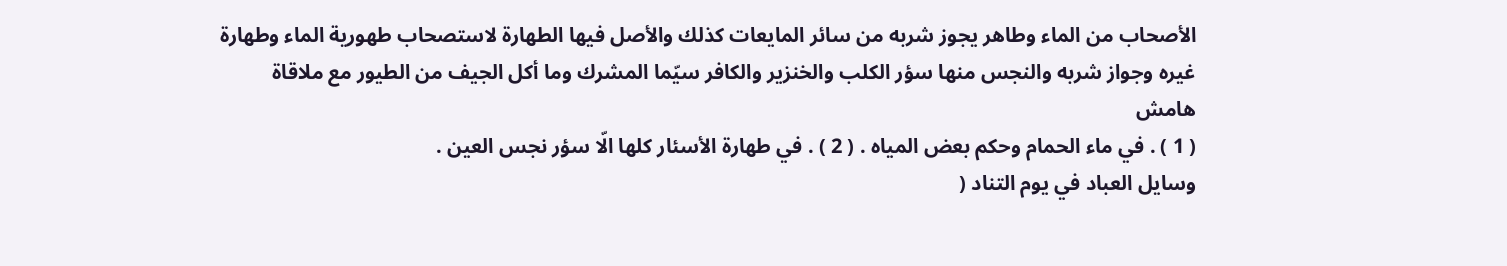الأصحاب من الماء وطاهر يجوز شربه من سائر المايعات كذلك والأصل فيها الطهارة لاستصحاب طهورية الماء وطهارة غيره وجواز شربه والنجس منها سؤر الكلب والخنزير والكافر سيّما المشرك وما أكل الجيف من الطيور مع ملاقاة
هامش
( 1 ) . في ماء الحمام وحكم بعض المياه . ( 2 ) . في طهارة الأسئار كلها الّا سؤر نجس العين .
وسايل العباد في يوم التناد (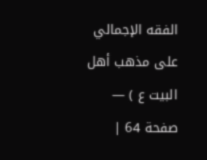الفقه الإجمالي على مذهب أهل البيت ع ) — صفحة 64 |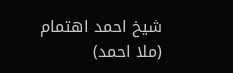شيخ احمد اهتمام (ملا احمد)